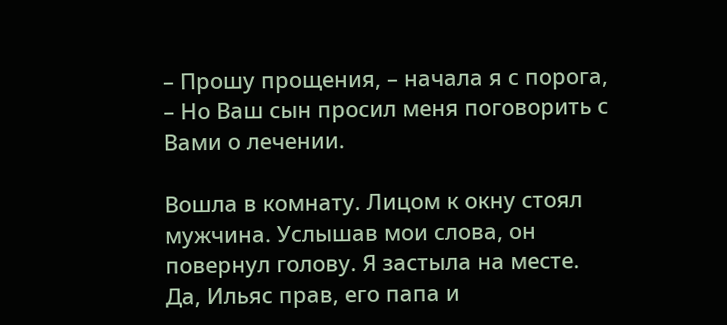– Прошу прощения, – начала я с порога, – Но Ваш сын просил меня поговорить с Вами о лечении.

Вошла в комнату. Лицом к окну стоял мужчина. Услышав мои слова, он повернул голову. Я застыла на месте. Да, Ильяс прав, его папа и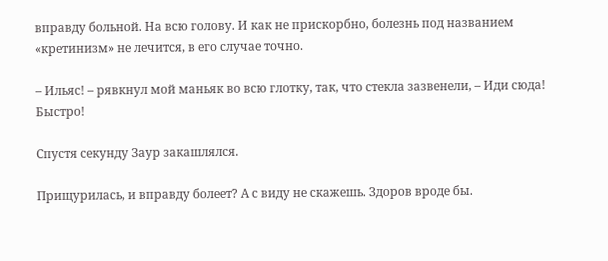вправду больной. На всю голову. И как не прискорбно, болезнь под названием «кретинизм» не лечится, в его случае точно.

– Ильяс! – рявкнул мой маньяк во всю глотку, так, что стекла зазвенели, – Иди сюда! Быстро!

Спустя секунду Заур закашлялся.

Прищурилась, и вправду болеет? А с виду не скажешь. Здоров вроде бы.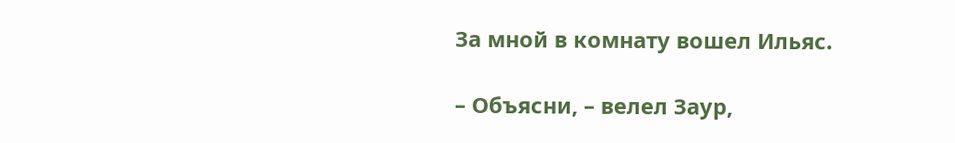За мной в комнату вошел Ильяс.

– Объясни, – велел Заур,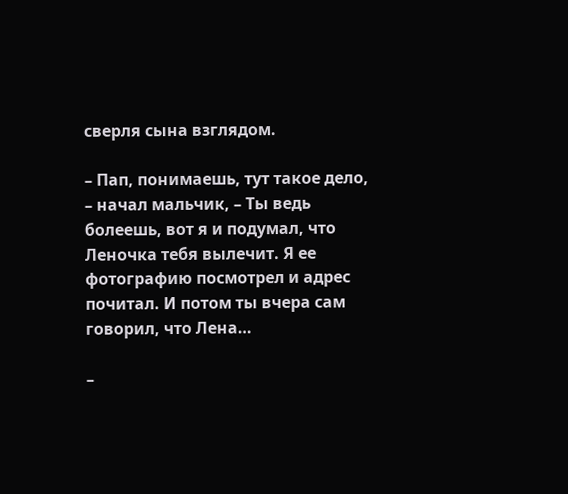сверля сына взглядом.

– Пап, понимаешь, тут такое дело, – начал мальчик, – Ты ведь болеешь, вот я и подумал, что Леночка тебя вылечит. Я ее фотографию посмотрел и адрес почитал. И потом ты вчера сам говорил, что Лена…

–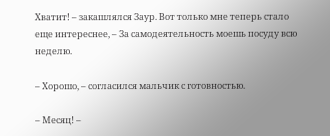Хватит! – закашлялся Заур. Вот только мне теперь стало еще интереснее, – За самодеятельность моешь посуду всю неделю.

– Хорошо, – согласился мальчик с готовностью.

– Месяц! –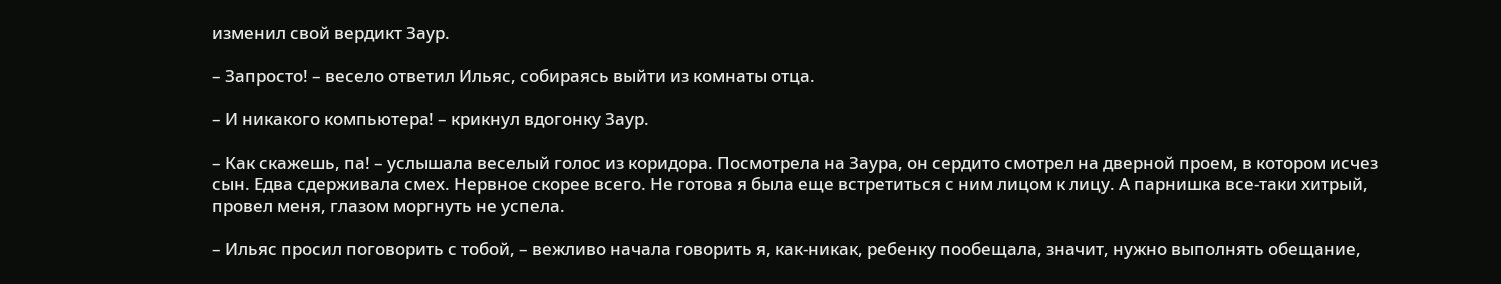изменил свой вердикт Заур.

– Запросто! – весело ответил Ильяс, собираясь выйти из комнаты отца.

– И никакого компьютера! – крикнул вдогонку Заур.

– Как скажешь, па! – услышала веселый голос из коридора. Посмотрела на Заура, он сердито смотрел на дверной проем, в котором исчез сын. Едва сдерживала смех. Нервное скорее всего. Не готова я была еще встретиться с ним лицом к лицу. А парнишка все-таки хитрый, провел меня, глазом моргнуть не успела.

– Ильяс просил поговорить с тобой, – вежливо начала говорить я, как-никак, ребенку пообещала, значит, нужно выполнять обещание,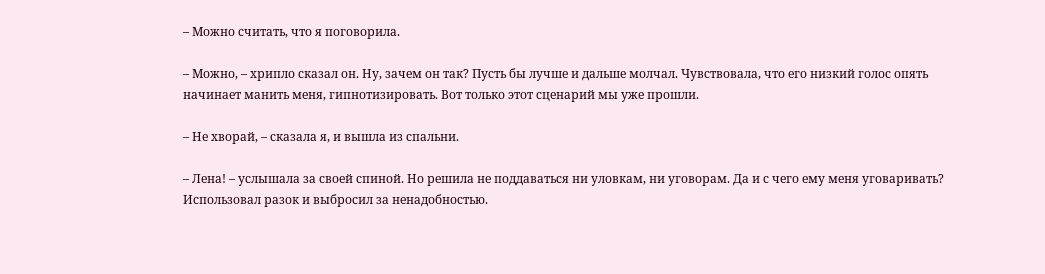– Можно считать, что я поговорила.

– Можно, – хрипло сказал он. Ну, зачем он так? Пусть бы лучше и дальше молчал. Чувствовала, что его низкий голос опять начинает манить меня, гипнотизировать. Вот только этот сценарий мы уже прошли.

– Не хворай, – сказала я, и вышла из спальни.

– Лена! – услышала за своей спиной. Но решила не поддаваться ни уловкам, ни уговорам. Да и с чего ему меня уговаривать? Использовал разок и выбросил за ненадобностью.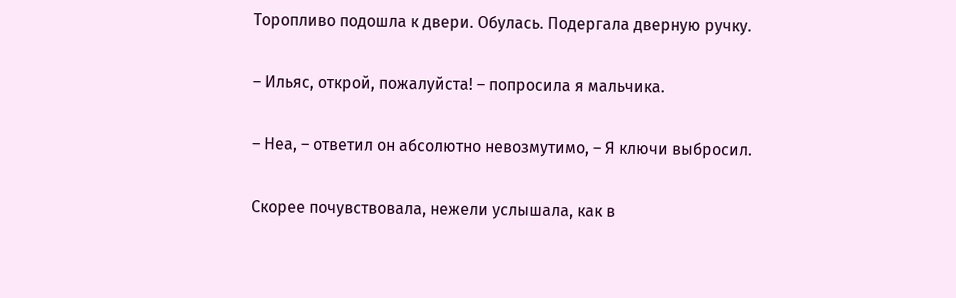Торопливо подошла к двери. Обулась. Подергала дверную ручку.

– Ильяс, открой, пожалуйста! – попросила я мальчика.

– Неа, – ответил он абсолютно невозмутимо, – Я ключи выбросил.

Скорее почувствовала, нежели услышала, как в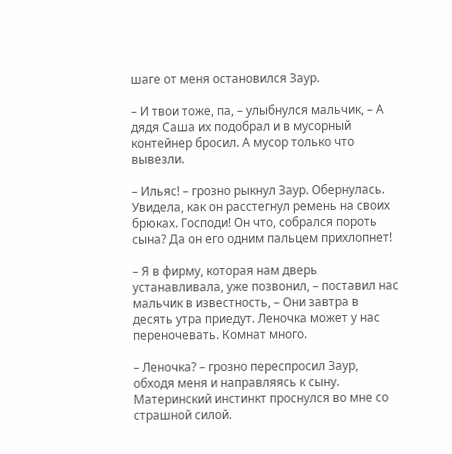шаге от меня остановился Заур.

– И твои тоже, па, – улыбнулся мальчик, – А дядя Саша их подобрал и в мусорный контейнер бросил. А мусор только что вывезли.

– Ильяс! – грозно рыкнул Заур. Обернулась. Увидела, как он расстегнул ремень на своих брюках. Господи! Он что, собрался пороть сына? Да он его одним пальцем прихлопнет!

– Я в фирму, которая нам дверь устанавливала, уже позвонил, – поставил нас мальчик в известность, – Они завтра в десять утра приедут. Леночка может у нас переночевать. Комнат много.

– Леночка? – грозно переспросил Заур, обходя меня и направляясь к сыну. Материнский инстинкт проснулся во мне со страшной силой.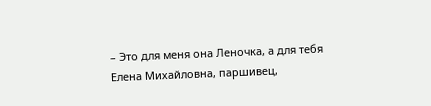– Это для меня она Леночка, а для тебя Елена Михайловна, паршивец,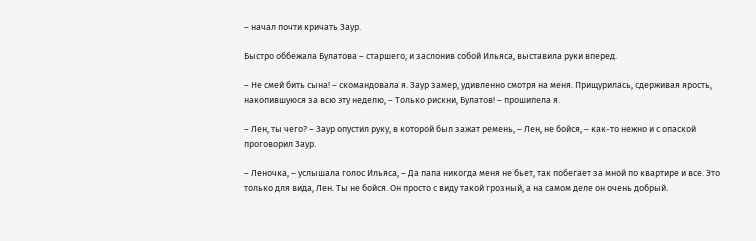– начал почти кричать Заур.

Быстро оббежала Булатова – старшего, и заслонив собой Ильяса, выставила руки вперед.

– Не смей бить сына! – скомандовала я. Заур замер, удивленно смотря на меня. Прищурилась, сдерживая ярость, накопившуюся за всю эту неделю, – Только рискни, Булатов! – прошипела я.

– Лен, ты чего? – Заур опустил руку, в которой был зажат ремень, – Лен, не бойся, – как-то нежно и с опаской проговорил Заур.

– Леночка, – услышала голос Ильяса, – Да папа никогда меня не бьет, так побегает за мной по квартире и все. Это только для вида, Лен. Ты не бойся. Он просто с виду такой грозный, а на самом деле он очень добрый.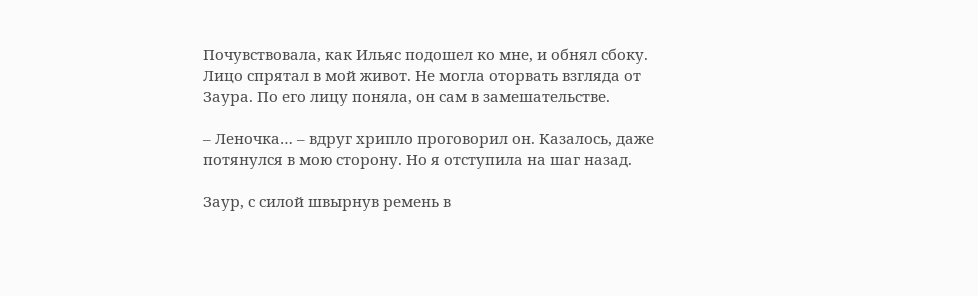Почувствовала, как Ильяс подошел ко мне, и обнял сбоку. Лицо спрятал в мой живот. Не могла оторвать взгляда от Заура. По его лицу поняла, он сам в замешательстве.

– Леночка… – вдруг хрипло проговорил он. Казалось, даже потянулся в мою сторону. Но я отступила на шаг назад.

Заур, с силой швырнув ремень в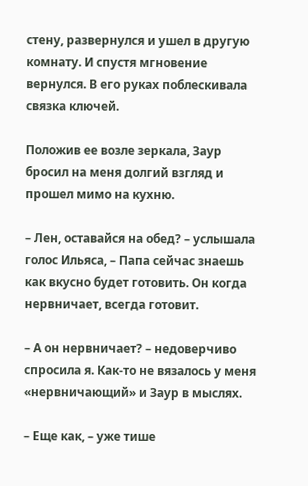стену, развернулся и ушел в другую комнату. И спустя мгновение вернулся. В его руках поблескивала связка ключей.

Положив ее возле зеркала, Заур бросил на меня долгий взгляд и прошел мимо на кухню.

– Лен, оставайся на обед? – услышала голос Ильяса, – Папа сейчас знаешь как вкусно будет готовить. Он когда нервничает, всегда готовит.

– А он нервничает? – недоверчиво спросила я. Как-то не вязалось у меня «нервничающий» и Заур в мыслях.

– Еще как, – уже тише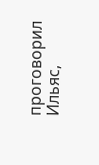проговорил Ильяс,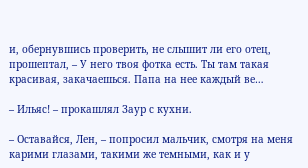и, обернувшись проверить, не слышит ли его отец, прошептал, – У него твоя фотка есть. Ты там такая красивая, закачаешься. Папа на нее каждый ве…

– Ильяс! – прокашлял Заур с кухни.

– Оставайся, Лен, – попросил мальчик, смотря на меня карими глазами, такими же темными, как и у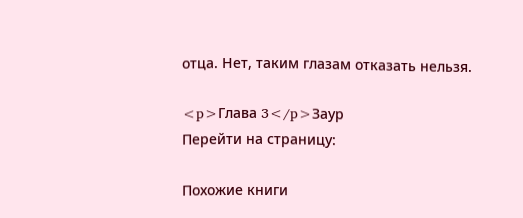отца. Нет, таким глазам отказать нельзя.

<p>Глава 3</p>Заур
Перейти на страницу:

Похожие книги